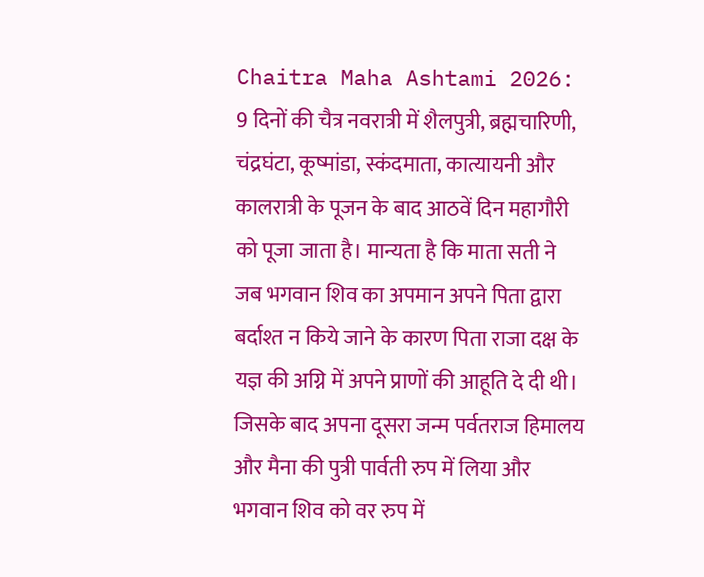Chaitra Maha Ashtami 2026: 9 दिनों की चैत्र नवरात्री में शैलपुत्री, ब्रह्मचारिणी, चंद्रघंटा, कूष्मांडा, स्कंदमाता, कात्यायनी और कालरात्री के पूजन के बाद आठवें दिन महागौरी को पूजा जाता है। मान्यता है कि माता सती ने जब भगवान शिव का अपमान अपने पिता द्वारा बर्दाश्त न किये जाने के कारण पिता राजा दक्ष के यज्ञ की अग्नि में अपने प्राणों की आहूति दे दी थी। जिसके बाद अपना दूसरा जन्म पर्वतराज हिमालय और मैना की पुत्री पार्वती रुप में लिया और भगवान शिव को वर रुप में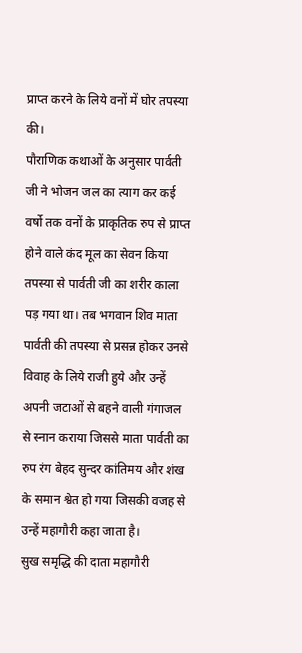प्राप्त करने के लिये वनों में घोर तपस्या की।
पौराणिक कथाओं के अनुसार पार्वती जी ने भोजन जल का त्याग कर कई वर्षो तक वनों के प्राकृतिक रुप से प्राप्त होने वाले कंद मूल का सेवन किया तपस्या से पार्वती जी का शरीर काला पड़ गया था। तब भगवान शिव माता पार्वती की तपस्या से प्रसन्न होकर उनसे विवाह के लिये राजी हुये और उन्हें अपनी जटाओं से बहने वाली गंगाजल से स्नान कराया जिससे माता पार्वती का रुप रंग बेहद सुन्दर कांतिमय और शंख के समान श्वेत हो गया जिसकी वजह से उन्हें महागौरी कहा जाता है।
सुख समृद्धि की दाता महागौरी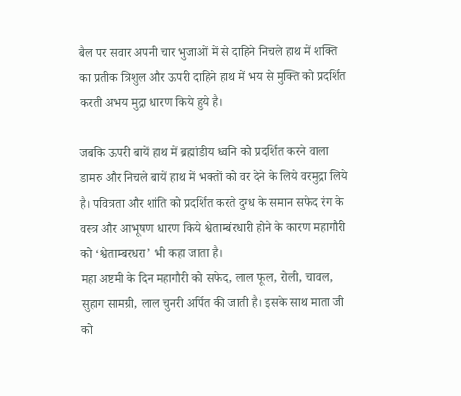बैल पर सवार अपनी चार भुजाओं में से दाहिने निचले हाथ में शक्ति का प्रतीक त्रिशुल और ऊपरी दाहिने हाथ में भय से मुक्ति को प्रदर्शित करती अभय मुद्रा धारण किये हुये है।

जबकि ऊपरी बायें हाथ में ब्रह्मांडीय ध्वनि को प्रदर्शित करने वाला डामरु और निचले बायें हाथ में भक्तों को वर देने के लिये वरमुद्रा लिये है। पवित्रता और शांति को प्रदर्शित करते दुग्ध के समान सफेद रंग के वस्त्र और आभूषण धारण किये श्वेताम्बंरधारी होने के कारण महागौरी को ‘श्वेताम्बरधरा’ भी कहा जाता है।
महा अष्टमी के दिन महागौरी को सफेद, लाल फूल, रोली, चावल, सुहाग सामग्री, लाल चुनरी अर्पित की जाती है। इसके साथ माता जी को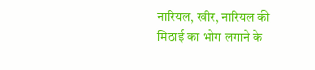नारियल, खीर, नारियल की मिठाई का भोग लगाने के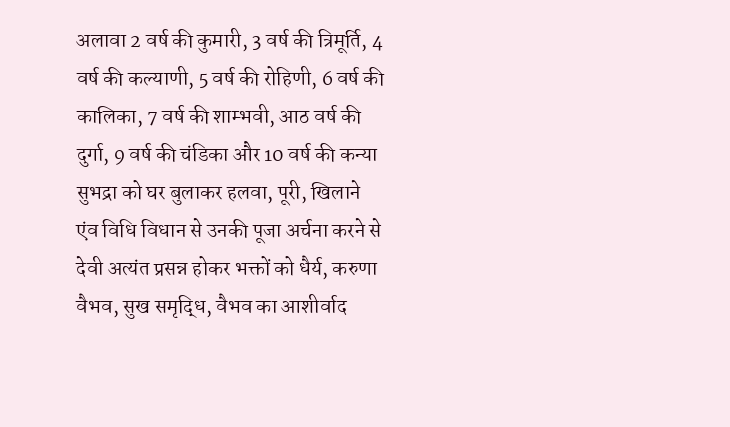अलावा 2 वर्ष की कुमारी, 3 वर्ष की त्रिमूर्ति, 4 वर्ष की कल्याणी, 5 वर्ष की रोहिणी, 6 वर्ष की कालिका, 7 वर्ष की शाम्भवी, आठ वर्ष की दुर्गा, 9 वर्ष की चंडिका और 10 वर्ष की कन्या सुभद्रा को घर बुलाकर हलवा, पूरी, खिलाने एंव विधि विधान से उनकी पूजा अर्चना करने से देवी अत्यंत प्रसन्न होकर भक्तों को धैर्य, करुणा वैभव, सुख समृद्धि, वैभव का आशीर्वाद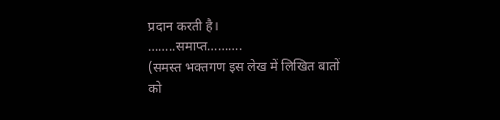प्रदान करती है।
……..समाप्त……….
(समस्त भक्तगण इस लेख में लिखित बातों को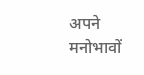अपने मनोभावों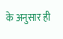के अनुसार ही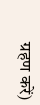ग्रहण करें)